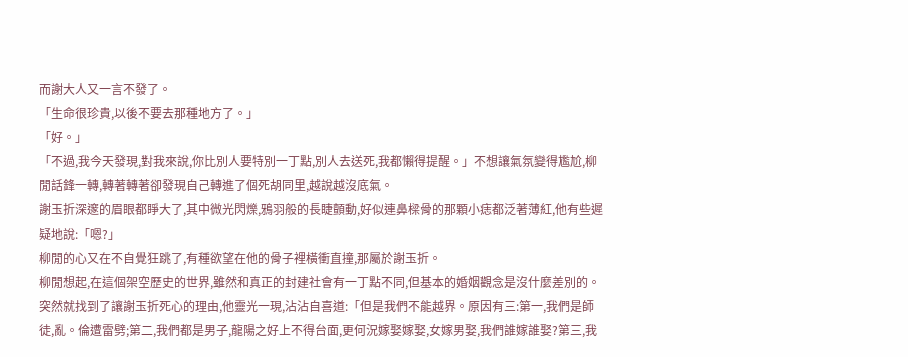而謝大人又一言不發了。
「生命很珍貴,以後不要去那種地方了。」
「好。」
「不過,我今天發現,對我來說,你比別人要特別一丁點,別人去送死,我都懶得提醒。」不想讓氣氛變得尷尬,柳閒話鋒一轉,轉著轉著卻發現自己轉進了個死胡同里,越說越沒底氣。
謝玉折深邃的眉眼都睜大了,其中微光閃爍,鴉羽般的長睫顫動,好似連鼻樑骨的那顆小痣都泛著薄紅,他有些遲疑地說:「嗯?」
柳閒的心又在不自覺狂跳了,有種欲望在他的骨子裡橫衝直撞,那屬於謝玉折。
柳閒想起,在這個架空歷史的世界,雖然和真正的封建社會有一丁點不同,但基本的婚姻觀念是沒什麼差別的。
突然就找到了讓謝玉折死心的理由,他靈光一現,沾沾自喜道:「但是我們不能越界。原因有三:第一,我們是師徒,亂。倫遭雷劈;第二,我們都是男子,龍陽之好上不得台面,更何況嫁娶嫁娶,女嫁男娶,我們誰嫁誰娶?第三,我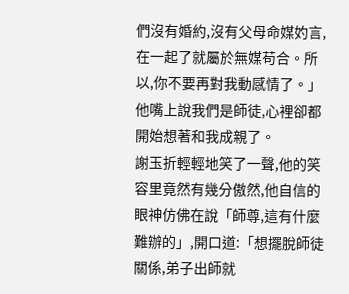們沒有婚約,沒有父母命媒妁言,在一起了就屬於無媒苟合。所以,你不要再對我動感情了。」
他嘴上說我們是師徒,心裡卻都開始想著和我成親了。
謝玉折輕輕地笑了一聲,他的笑容里竟然有幾分傲然,他自信的眼神仿佛在說「師尊,這有什麼難辦的」,開口道:「想擺脫師徒關係,弟子出師就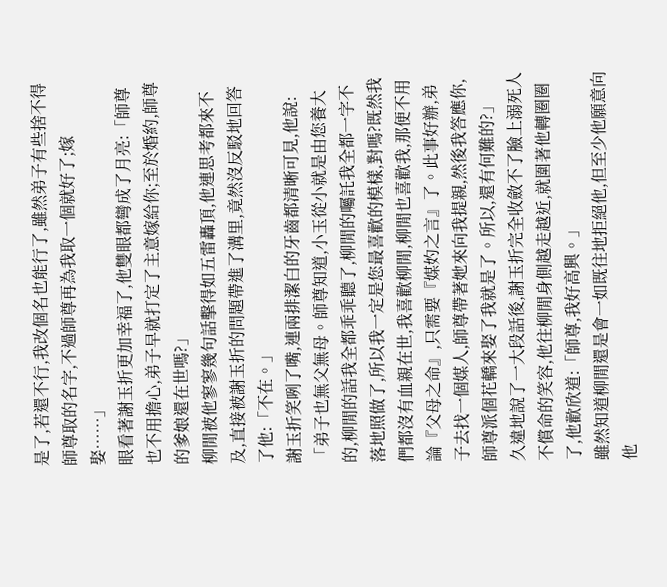是了,若還不行,我改個名也能行了,雖然弟子有些捨不得師尊取的名字,不過師尊再為我取一個就好了;嫁娶……」
眼看著謝玉折更加幸福了,他雙眼都彎成了月亮:「師尊也不用擔心,弟子早就打定了主意嫁給你;至於婚約,師尊的爹娘還在世嗎?」
柳閒被他寥寥幾句話擊得如五雷轟頂,他連思考都來不及,直接被謝玉折的問題帶進了溝里,竟然沒反駁地回答了他:「不在。」
謝玉折笑咧了嘴,連兩排潔白的牙齒都清晰可見,他說:「弟子也無父無母。師尊知道,小玉從小就是由您養大的,柳閒的話我全都乖乖聽了,柳閒的囑託我全都一字不落地照做了,所以我一定是您最喜歡的模樣,對嗎?既然我們都沒有血親在世,我喜歡柳閒,柳閒也喜歡我,那便不用論『父母之命』,只需要『媒妁之言』了。此事好辦,弟子去找一個媒人,師尊帶著她來向我提親,然後我答應你,師尊派個花轎來娶了我就是了。所以,還有何難的?」
久違地說了一大段話後,謝玉折完全收斂不了臉上溺死人不償命的笑容,他往柳閒身側越走越近,就圍著他轉圈圈了,他歡欣道:「師尊,我好高興。」
雖然知道柳閒還是會一如既往地拒絕他,但至少他願意向他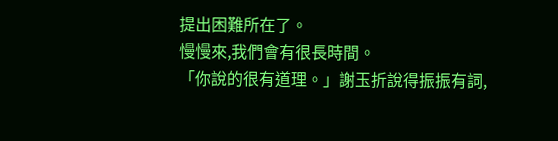提出困難所在了。
慢慢來,我們會有很長時間。
「你說的很有道理。」謝玉折說得振振有詞,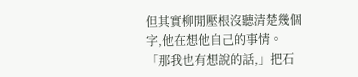但其實柳閒壓根沒聽清楚幾個字,他在想他自己的事情。
「那我也有想說的話,」把石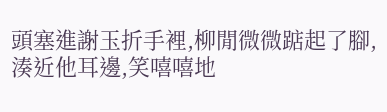頭塞進謝玉折手裡,柳閒微微踮起了腳,湊近他耳邊,笑嘻嘻地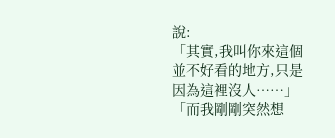說:
「其實,我叫你來這個並不好看的地方,只是因為這裡沒人……」
「而我剛剛突然想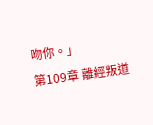吻你。」
第109章 離經叛道